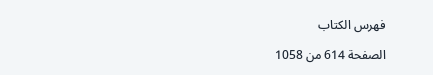فهرس الكتاب

الصفحة 614 من 1058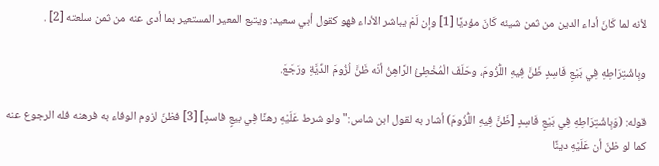لأنه لما كَانَ أداء الدين من ثمن شيئه كَانَ مؤديًا [1] وإن لَمْ يباشر الأداء فهو كقول أبي سعيد: ويتبع المعير المستعير بما أدى عنه من ثمن سلعته [2] .

وبِاشْتِرَاطِهِ فِي بَيْعِ فَاسِدٍ ظَنَّ فِيهِ اللُّزُومَ، وحَلَفَ الْمُخْطِئُ الرَّاهِنُ أنّه ظَنَّ لُزُومَ الدِّيَّةِ ورَجَعَ.

قوله: (وَبِاشْتِرَاطِهِ فِي بَيْعِ فَاسِدٍ [ظَنَّ فِيهِ اللُّزُومَ) أشار به لقول ابن شاس:"ولو شرط عَلَيْهِ رهنًا فِي بيعٍ فاسدٍ] [3] فظنّ لزوم الوفاء به فرهنه فله الرجوع عنه كما لو ظنّ أن عَلَيْهِ دينًا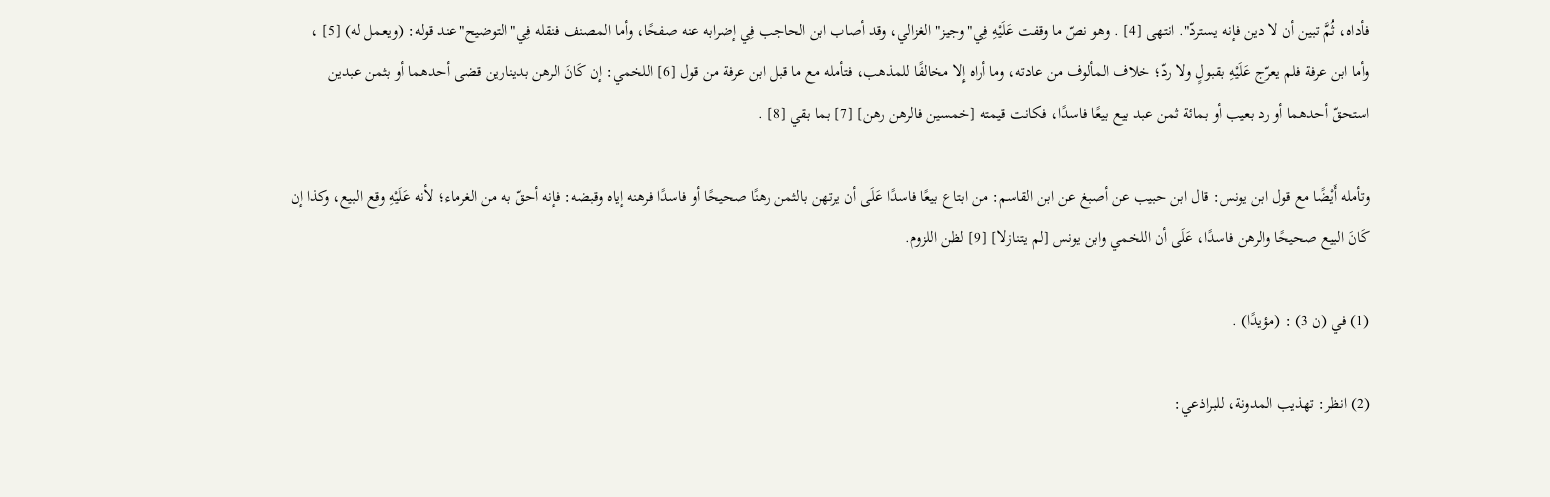فأداه، ثُمَّ تبين أن لا دين فإنه يستردّ". انتهى [4] . وهو نصّ ما وقفت عَلَيْهِ فِي"وجيز"الغزالي، وقد أصاب ابن الحاجب فِي إضرابه عنه صفحًا، وأما المصنف فنقله فِي"التوضيح"عند قوله: (ويعمل له) [5] ، وأما ابن عرفة فلم يعرّج عَلَيْهِ بقبولٍ ولا ردّ؛ خلاف المألوف من عادته، وما أراه إِلا مخالفًا للمذهب، فتأمله مع ما قبل ابن عرفة من قول [6] اللخمي: إن كَانَ الرهن بدينارين قضى أحدهما أو بثمن عبدين استحقّ أحدهما أو رد بعيب أو بمائة ثمن عبد بيع بيعًا فاسدًا، فكانت قيمته [خمسين فالرهن رهن] [7] بما بقي [8] .

وتأمله أَيْضًا مع قول ابن يونس: قال ابن حبيب عن أصبغ عن ابن القاسم: من ابتاع بيعًا فاسدًا عَلَى أن يرتهن بالثمن رهنًا صحيحًا أو فاسدًا فرهنه إياه وقبضه: فإنه أحقّ به من الغرماء؛ لأنه عَلَيْهِ وقع البيع، وكذا إن كَانَ البيع صحيحًا والرهن فاسدًا، عَلَى أن اللخمي وابن يونس [لم يتنازلا] [9] لظن اللزوم.

(1) في (ن 3) : (مؤيدًا) .

(2) انظر: تهذيب المدونة، للبراذعي: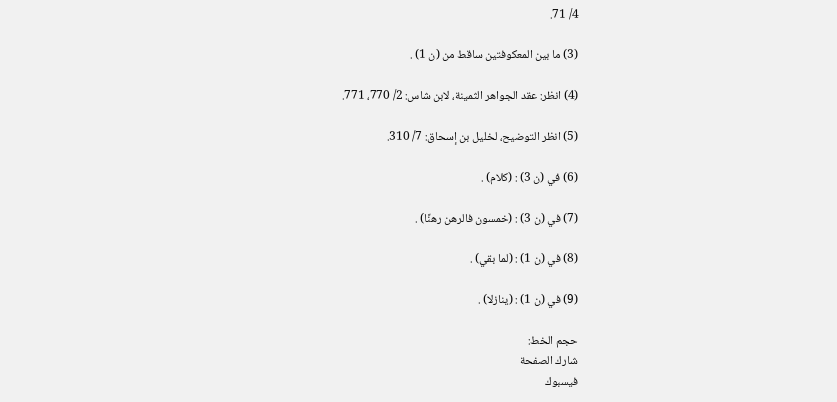4/ 71.

(3) ما بين المعكوفتين ساقط من (ن 1) .

(4) انظر: عقد الجواهر الثمينة، لابن شاس: 2/ 770، 771.

(5) انظر التوضيح، لخليل بن إسحاق: 7/ 310.

(6) في (ن 3) : (كلام) .

(7) في (ن 3) : (خمسون فالرهن رهنًا) .

(8) في (ن 1) : (لما بقي) .

(9) في (ن 1) : (ينازلا) .

حجم الخط:
شارك الصفحة
فيسبوك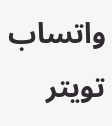واتساب تويتر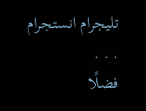تليجرام انستجرام
. . .
فضلًا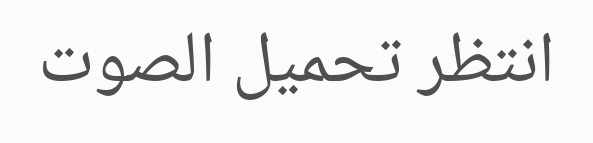انتظر تحميل الصوت